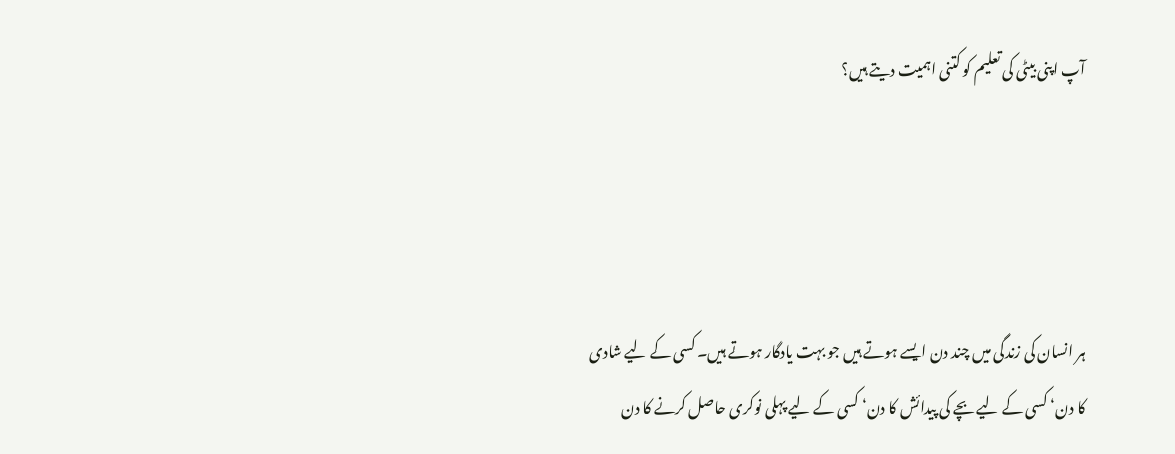آپ اپنی بیٹی کی تعلیم کو کتنی اہمیت دیتے ہیں؟




ہر انسان کی زندگی میں چند دن ایسے ہوتے ہیں جو بہت یادگار ہوتے ہیں۔ کسی کے لیے شادی کا دن‘ کسی کے لیے بچے کی پیدائش کا دن‘ کسی کے لیے پہلی نوکری حاصل کرنے کا دن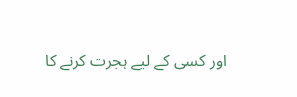اور کسی کے لیے ہجرت کرنے کا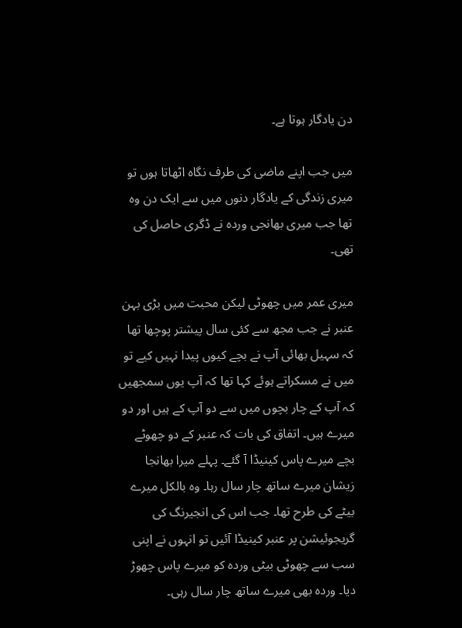دن یادگار ہوتا ہے۔

میں جب اپنے ماضی کی طرف نگاہ اٹھاتا ہوں تو میری زندگی کے یادگار دنوں میں سے ایک دن وہ تھا جب میری بھانجی وردہ نے ڈگری حاصل کی تھی۔

میری عمر میں چھوٹی لیکن محبت میں بڑی بہن عنبر نے جب مجھ سے کئی سال پیشتر پوچھا تھا کہ سہیل بھائی آپ نے بچے کیوں پیدا نہیں کیے تو میں نے مسکراتے ہوئے کہا تھا کہ آپ یوں سمجھیں کہ آپ کے چار بچوں میں سے دو آپ کے ہیں اور دو میرے ہیں۔ اتفاق کی بات کہ عنبر کے دو چھوٹے بچے میرے پاس کینیڈا آ گئے۔ پہلے میرا بھانجا زیشان میرے ساتھ چار سال رہا۔ وہ بالکل میرے بیٹے کی طرح تھا۔ جب اس کی انجیرنگ کی گریجوئیشن پر عنبر کینیڈا آئیں تو انہوں نے اپنی سب سے چھوٹی بیٹی وردہ کو میرے پاس چھوڑ دیا۔ وردہ بھی میرے ساتھ چار سال رہی۔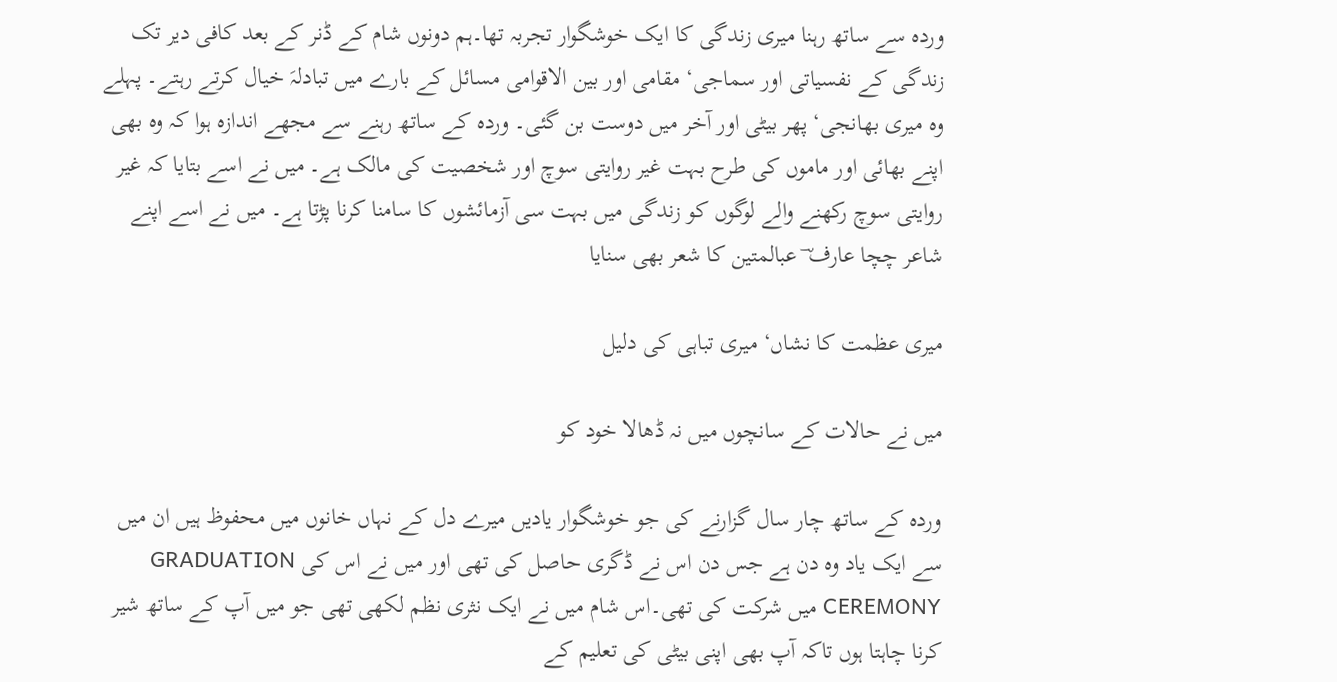وردہ سے ساتھ رہنا میری زندگی کا ایک خوشگوار تجربہ تھا۔ہم دونوں شام کے ڈنر کے بعد کافی دیر تک زندگی کے نفسیاتی اور سماجی‘ مقامی اور بین الاقوامی مسائل کے بارے میں تبادلہَ خیال کرتے رہتے۔ پہلے وہ میری بھانجی‘ پھر بیٹی اور آخر میں دوست بن گئی۔ وردہ کے ساتھ رہنے سے مجھے اندازہ ہوا کہ وہ بھی اپنے بھائی اور ماموں کی طرح بہت غیر روایتی سوچ اور شخصیت کی مالک ہے۔ میں نے اسے بتایا کہ غیر روایتی سوچ رکھنے والے لوگوں کو زندگی میں بہت سی آزمائشوں کا سامنا کرنا پڑتا ہے۔ میں نے اسے اپنے شاعر چچا عارف ؔ عبالمتین کا شعر بھی سنایا

میری عظمت کا نشاں‘ میری تباہی کی دلیل

میں نے حالات کے سانچوں میں نہ ڈھالا خود کو

وردہ کے ساتھ چار سال گزارنے کی جو خوشگوار یادیں میرے دل کے نہاں خانوں میں محفوظ ہیں ان میں سے ایک یاد وہ دن ہے جس دن اس نے ڈگری حاصل کی تھی اور میں نے اس کی GRADUATION CEREMONY میں شرکت کی تھی۔اس شام میں نے ایک نثری نظم لکھی تھی جو میں آپ کے ساتھ شیر کرنا چاہتا ہوں تاکہ آپ بھی اپنی بیٹی کی تعلیم کے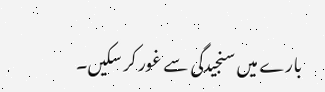بارے میں سنجیدگی سے غور کر سکیں۔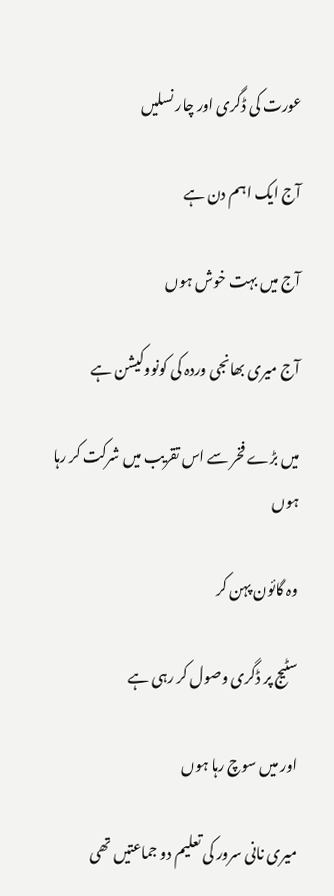عورت کی ڈگری اور چار نسلیں

آج ایک اہم دن ہے

آج میں بہت خوش ہوں

آج میری بھانجی وردہ کی کونووکیشن ہے

میں بڑے فخر سے اس تقریب میں شرکت کر رہا ہوں

وہ گائون پہن کر

سٹیج پر ڈگری وصول کر رہی ہے

اور میں سوچ رہا ہوں

میری نانی سرور کی تعلیم دو جماعتیں تھی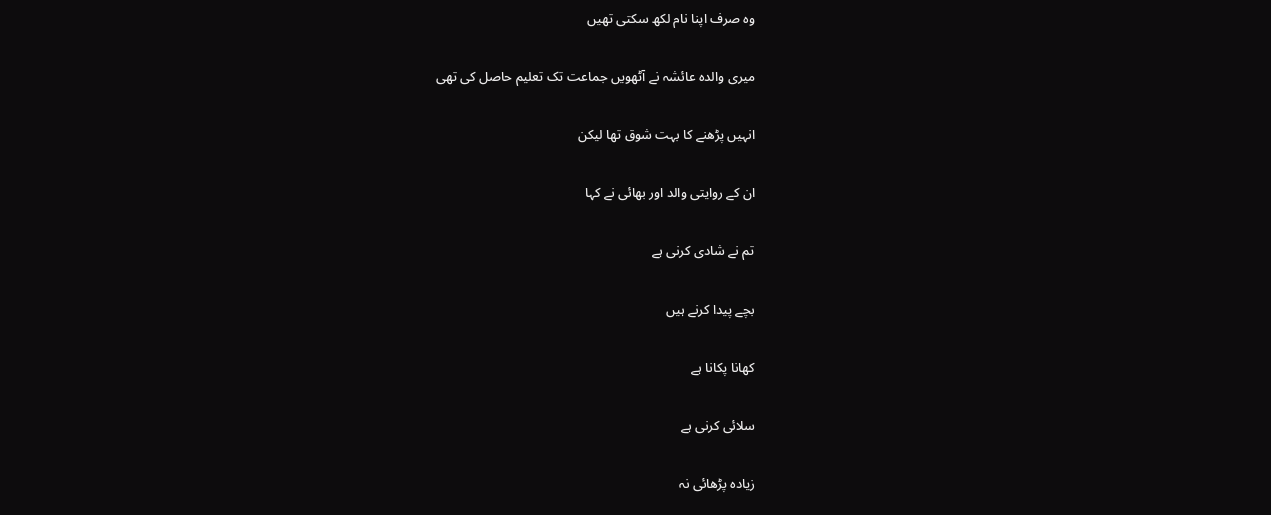وہ صرف اپنا نام لکھ سکتی تھیں

میری والدہ عائشہ نے آٹھویں جماعت تک تعلیم حاصل کی تھی

انہیں پڑھنے کا بہت شوق تھا لیکن

ان کے روایتی والد اور بھائی نے کہا

تم نے شادی کرنی ہے

بچے پیدا کرنے ہیں

کھانا پکانا ہے

سلائی کرنی ہے

زیادہ پڑھائی نہ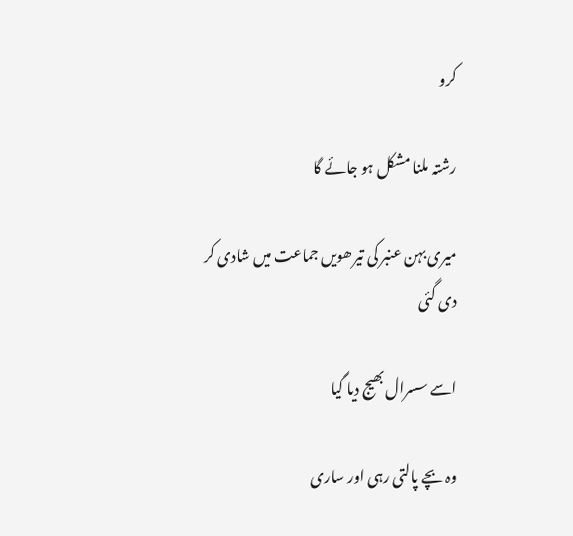کرو

رشتہ ملنا مشکل ہو جائے گا

میری بہن عنبر کی تیرھویں جماعت میں شادی کر دی گئی

اسے سسرال بھیج دیا گیا

وہ بچے پالتی رہی اور ساری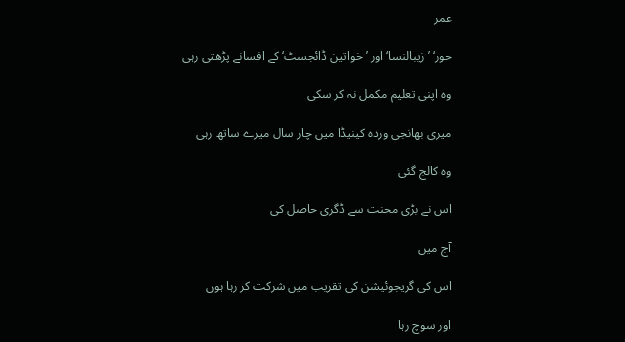عمر

حور‘ ’زیبالنسا‘ اور ’خواتین ڈائجسٹ‘ کے افسانے پڑھتی رہی

وہ اپنی تعلیم مکمل نہ کر سکی

میری بھانجی وردہ کینیڈا میں چار سال میرے ساتھ رہی

وہ کالج گئی

اس نے بڑی محنت سے ڈگری حاصل کی

آج میں

اس کی گریجوئیشن کی تقریب میں شرکت کر رہا ہوں

اور سوچ رہا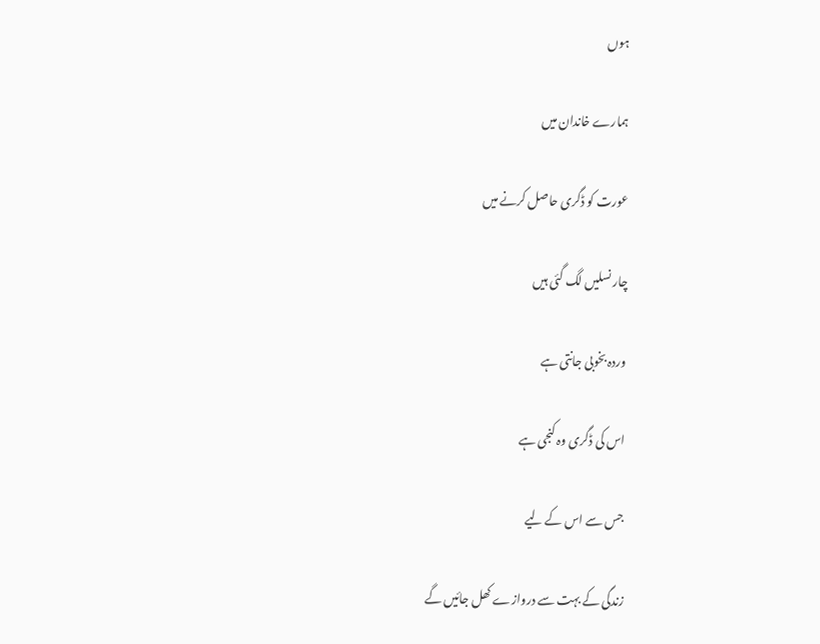ہوں

ہمارے خاندان میں

عورت کو ڈگری حاصل کرنے میں

چار نسلیں لگ گئی ہیں

وردہ بخوبی جانتی ہے

اس کی ڈگری وہ کنجی ہے

جس سے اس کے لیے

زندگی کے بہت سے دروازے کھل جائیں گے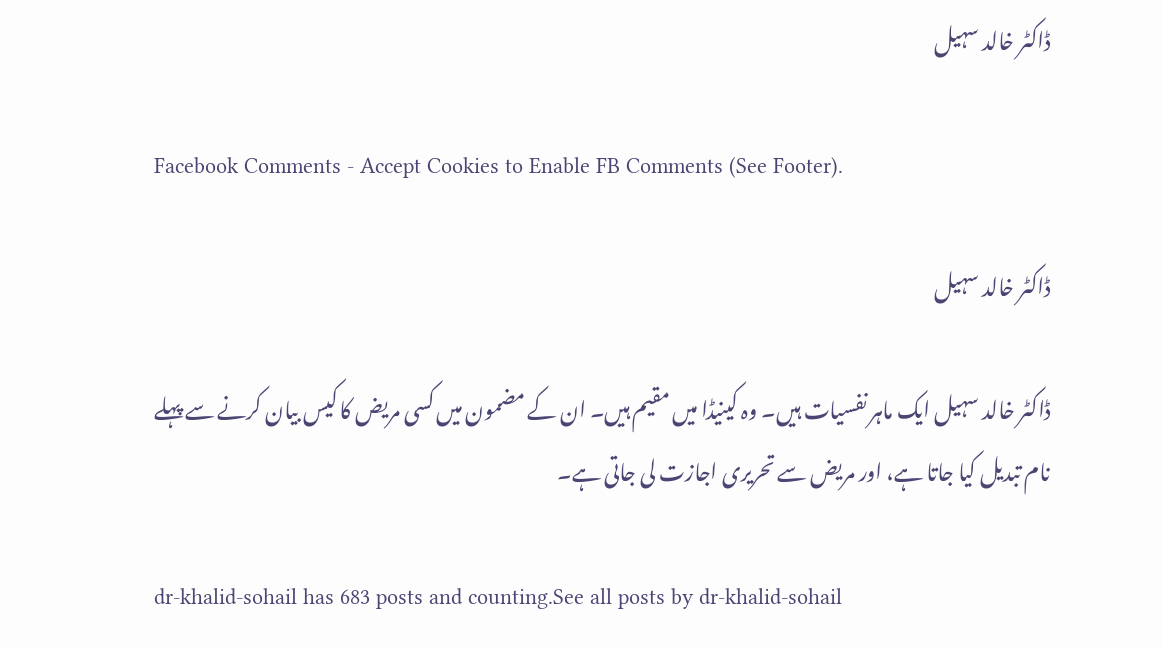ڈاکٹر خالد سہیل

Facebook Comments - Accept Cookies to Enable FB Comments (See Footer).

ڈاکٹر خالد سہیل

ڈاکٹر خالد سہیل ایک ماہر نفسیات ہیں۔ وہ کینیڈا میں مقیم ہیں۔ ان کے مضمون میں کسی مریض کا کیس بیان کرنے سے پہلے نام تبدیل کیا جاتا ہے، اور مریض سے تحریری اجازت لی جاتی ہے۔

dr-khalid-sohail has 683 posts and counting.See all posts by dr-khalid-sohail